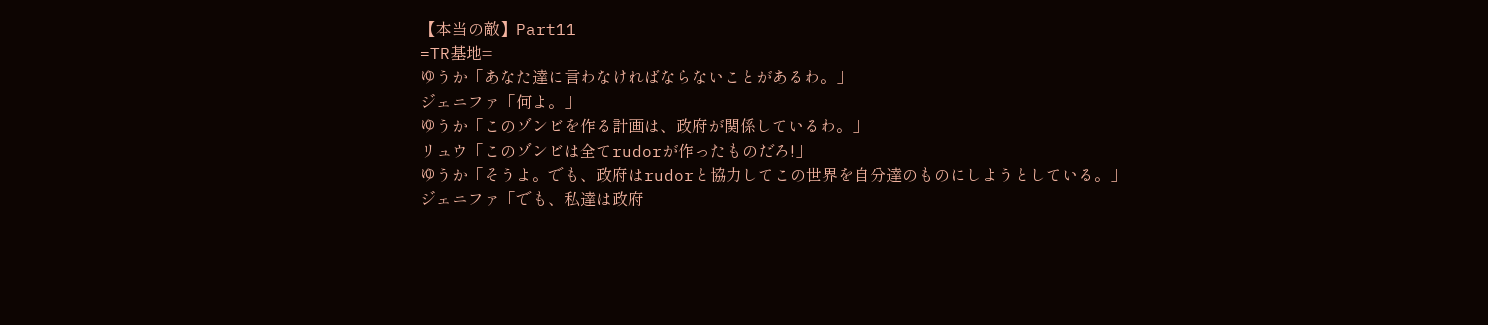【本当の敵】Part11
=TR基地=
ゆうか「あなた達に言わなければならないことがあるわ。」
ジェニファ「何よ。」
ゆうか「このゾンビを作る計画は、政府が関係しているわ。」
リュウ「このゾンビは全てrudorが作ったものだろ!」
ゆうか「そうよ。でも、政府はrudorと協力してこの世界を自分達のものにしようとしている。」
ジェニファ「でも、私達は政府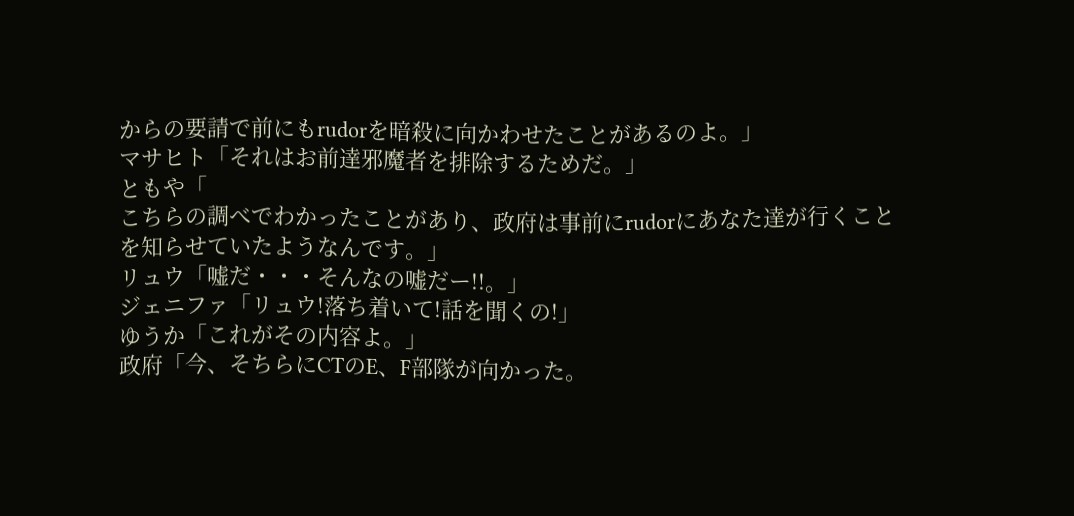からの要請で前にもrudorを暗殺に向かわせたことがあるのよ。」
マサヒト「それはお前達邪魔者を排除するためだ。」
ともや「
こちらの調べでわかったことがあり、政府は事前にrudorにあなた達が行くことを知らせていたようなんです。」
リュウ「嘘だ・・・そんなの嘘だー!!。」
ジェニファ「リュウ!落ち着いて!話を聞くの!」
ゆうか「これがその内容よ。」
政府「今、そちらにCTのE、F部隊が向かった。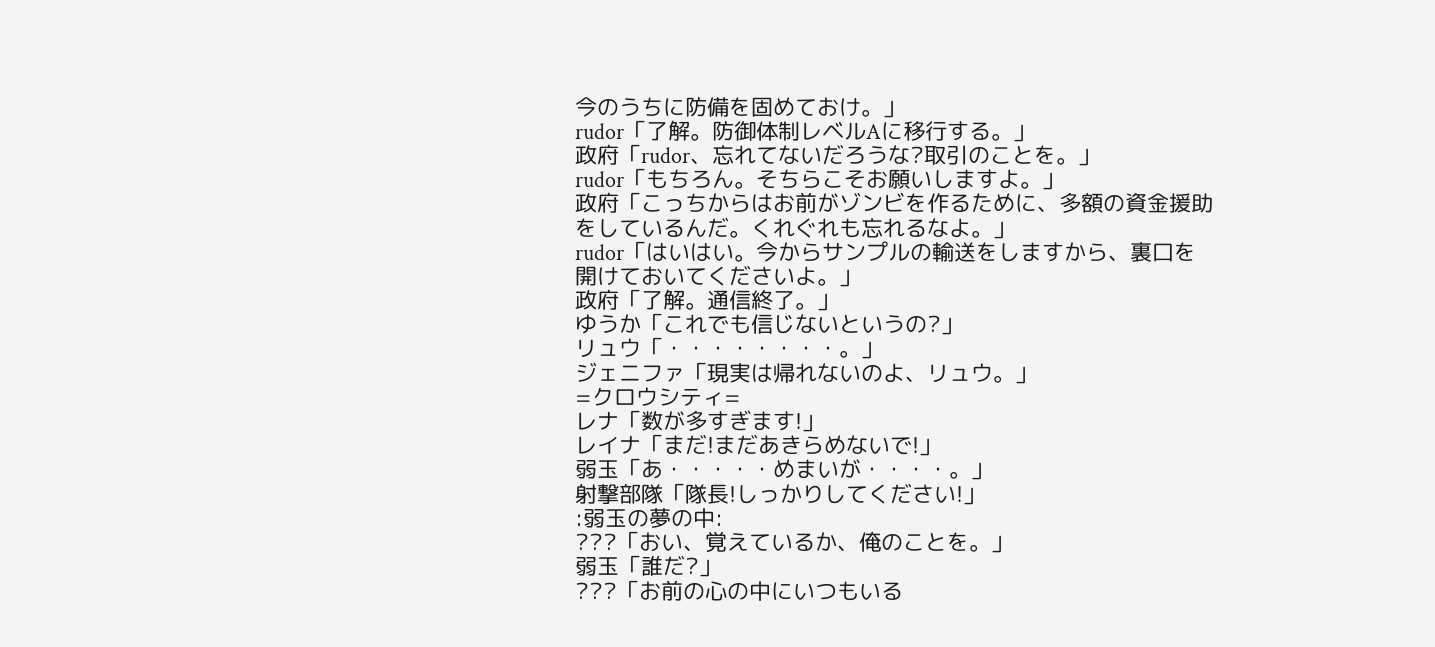今のうちに防備を固めておけ。」
rudor「了解。防御体制レベルAに移行する。」
政府「rudor、忘れてないだろうな?取引のことを。」
rudor「もちろん。そちらこそお願いしますよ。」
政府「こっちからはお前がゾンビを作るために、多額の資金援助をしているんだ。くれぐれも忘れるなよ。」
rudor「はいはい。今からサンプルの輸送をしますから、裏口を開けておいてくださいよ。」
政府「了解。通信終了。」
ゆうか「これでも信じないというの?」
リュウ「・・・・・・・・。」
ジェニファ「現実は帰れないのよ、リュウ。」
=クロウシティ=
レナ「数が多すぎます!」
レイナ「まだ!まだあきらめないで!」
弱玉「あ・・・・・めまいが・・・・。」
射撃部隊「隊長!しっかりしてください!」
:弱玉の夢の中:
???「おい、覚えているか、俺のことを。」
弱玉「誰だ?」
???「お前の心の中にいつもいる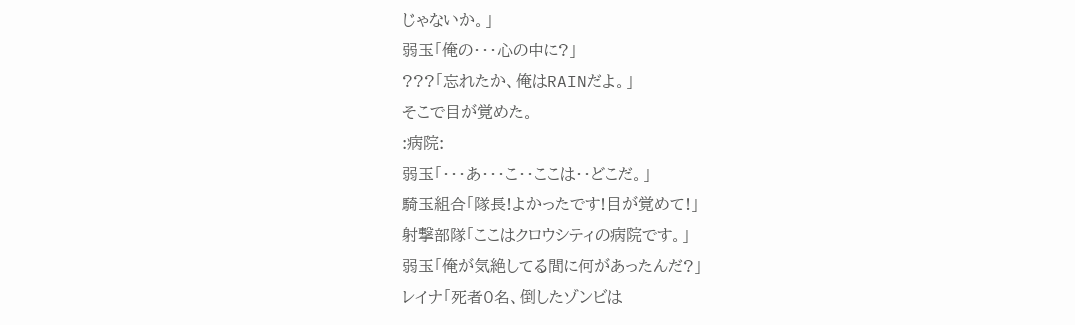じゃないか。」
弱玉「俺の・・・心の中に?」
???「忘れたか、俺はRAINだよ。」
そこで目が覚めた。
:病院:
弱玉「・・・あ・・・こ・・ここは・・どこだ。」
騎玉組合「隊長!よかったです!目が覚めて!」
射撃部隊「ここはクロウシティの病院です。」
弱玉「俺が気絶してる間に何があったんだ?」
レイナ「死者0名、倒したゾンビは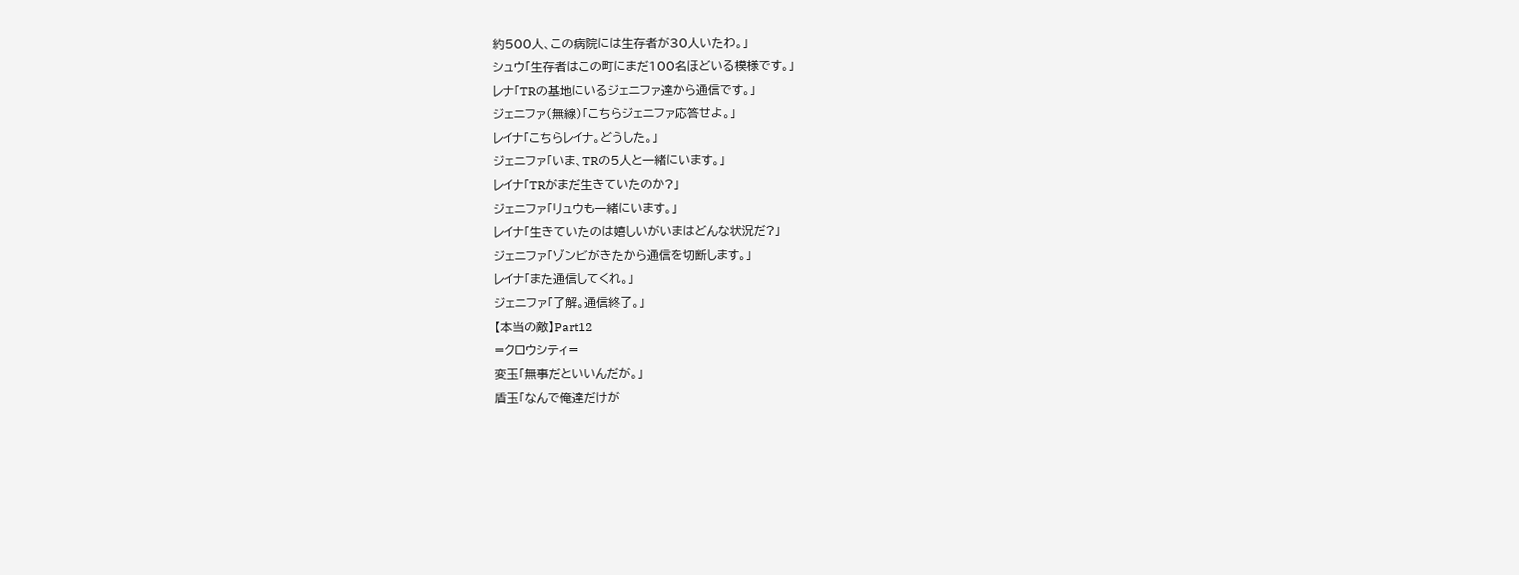約500人、この病院には生存者が30人いたわ。」
シュウ「生存者はこの町にまだ100名ほどいる模様です。」
レナ「TRの基地にいるジェニファ達から通信です。」
ジェニファ(無線)「こちらジェニファ応答せよ。」
レイナ「こちらレイナ。どうした。」
ジェニファ「いま、TRの5人と一緒にいます。」
レイナ「TRがまだ生きていたのか?」
ジェニファ「リュウも一緒にいます。」
レイナ「生きていたのは嬉しいがいまはどんな状況だ?」
ジェニファ「ゾンビがきたから通信を切断します。」
レイナ「また通信してくれ。」
ジェニファ「了解。通信終了。」
【本当の敵】Part12
=クロウシティ=
変玉「無事だといいんだが。」
盾玉「なんで俺達だけが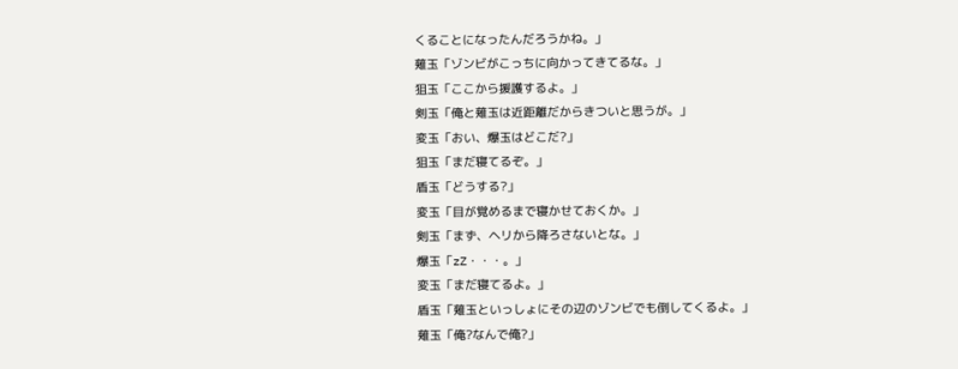くることになったんだろうかね。」
薙玉「ゾンビがこっちに向かってきてるな。」
狙玉「ここから援護するよ。」
剣玉「俺と薙玉は近距離だからきついと思うが。」
変玉「おい、爆玉はどこだ?」
狙玉「まだ寝てるぞ。」
盾玉「どうする?」
変玉「目が覚めるまで寝かせておくか。」
剣玉「まず、ヘリから降ろさないとな。」
爆玉「zZ・・・。」
変玉「まだ寝てるよ。」
盾玉「薙玉といっしょにその辺のゾンビでも倒してくるよ。」
薙玉「俺?なんで俺?」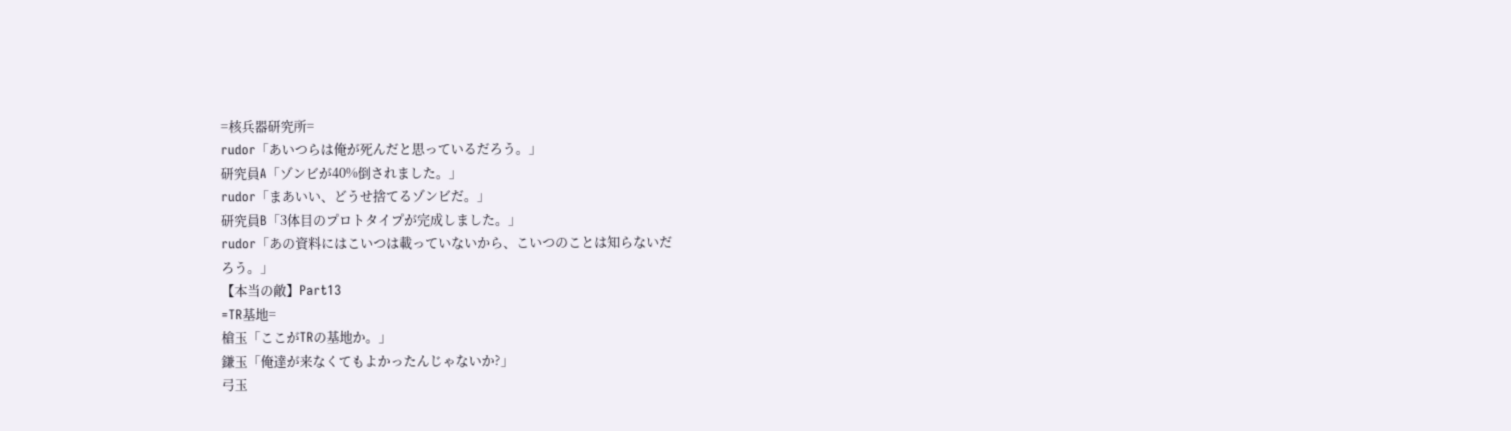=核兵器研究所=
rudor「あいつらは俺が死んだと思っているだろう。」
研究員A「ゾンビが40%倒されました。」
rudor「まあいい、どうせ捨てるゾンビだ。」
研究員B「3体目のプロトタイプが完成しました。」
rudor「あの資料にはこいつは載っていないから、こいつのことは知らないだ
ろう。」
【本当の敵】Part13
=TR基地=
槍玉「ここがTRの基地か。」
鎌玉「俺達が来なくてもよかったんじゃないか?」
弓玉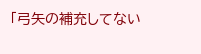「弓矢の補充してない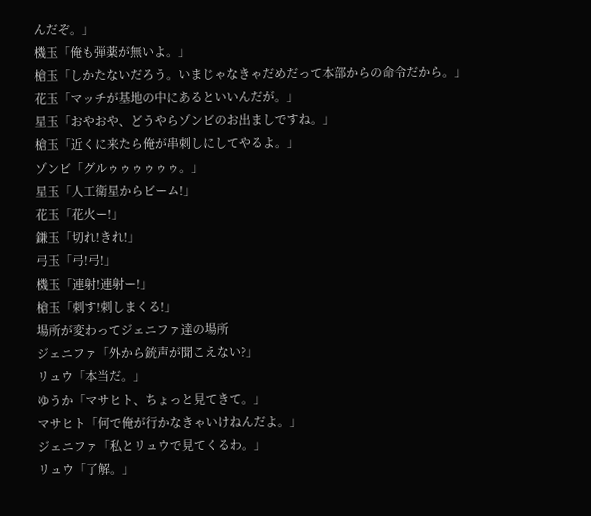んだぞ。」
機玉「俺も弾薬が無いよ。」
槍玉「しかたないだろう。いまじゃなきゃだめだって本部からの命令だから。」
花玉「マッチが基地の中にあるといいんだが。」
星玉「おやおや、どうやらゾンビのお出ましですね。」
槍玉「近くに来たら俺が串刺しにしてやるよ。」
ゾンビ「グルゥゥゥゥゥゥ。」
星玉「人工衛星からビーム!」
花玉「花火ー!」
鎌玉「切れ!きれ!」
弓玉「弓!弓!」
機玉「連射!連射ー!」
槍玉「刺す!刺しまくる!」
場所が変わってジェニファ達の場所
ジェニファ「外から銃声が聞こえない?」
リュウ「本当だ。」
ゆうか「マサヒト、ちょっと見てきて。」
マサヒト「何で俺が行かなきゃいけねんだよ。」
ジェニファ「私とリュウで見てくるわ。」
リュウ「了解。」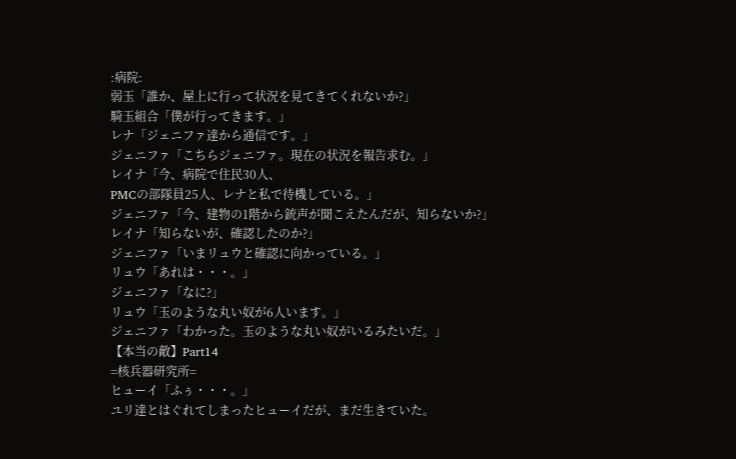:病院:
弱玉「誰か、屋上に行って状況を見てきてくれないか?」
騎玉組合「僕が行ってきます。」
レナ「ジェニファ達から通信です。」
ジェニファ「こちらジェニファ。現在の状況を報告求む。」
レイナ「今、病院で住民30人、
PMCの部隊員25人、レナと私で待機している。」
ジェニファ「今、建物の1階から銃声が聞こえたんだが、知らないか?」
レイナ「知らないが、確認したのか?」
ジェニファ「いまリュウと確認に向かっている。」
リュウ「あれは・・・。」
ジェニファ「なに?」
リュウ「玉のような丸い奴が6人います。」
ジェニファ「わかった。玉のような丸い奴がいるみたいだ。」
【本当の敵】Part14
=核兵器研究所=
ヒューイ「ふぅ・・・。」
ユリ達とはぐれてしまったヒューイだが、まだ生きていた。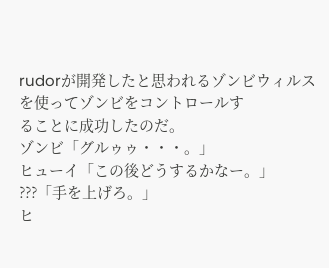rudorが開発したと思われるゾンビウィルスを使ってゾンビをコントロールす
ることに成功したのだ。
ゾンビ「グルゥゥ・・・。」
ヒューイ「この後どうするかなー。」
???「手を上げろ。」
ヒ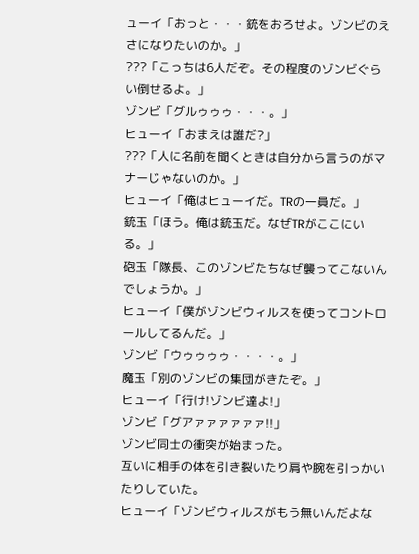ューイ「おっと・・・銃をおろせよ。ゾンビのえさになりたいのか。」
???「こっちは6人だぞ。その程度のゾンビぐらい倒せるよ。」
ゾンビ「グルゥゥゥ・・・。」
ヒューイ「おまえは誰だ?」
???「人に名前を聞くときは自分から言うのがマナーじゃないのか。」
ヒューイ「俺はヒューイだ。TRの一員だ。」
銃玉「ほう。俺は銃玉だ。なぜTRがここにいる。」
砲玉「隊長、このゾンビたちなぜ襲ってこないんでしょうか。」
ヒューイ「僕がゾンビウィルスを使ってコントロールしてるんだ。」
ゾンビ「ウゥゥゥゥ・・・・。」
魔玉「別のゾンビの集団がきたぞ。」
ヒューイ「行け!ゾンビ達よ!」
ゾンビ「グアァァァァァァ!!」
ゾンビ同士の衝突が始まった。
互いに相手の体を引き裂いたり肩や腕を引っかいたりしていた。
ヒューイ「ゾンビウィルスがもう無いんだよな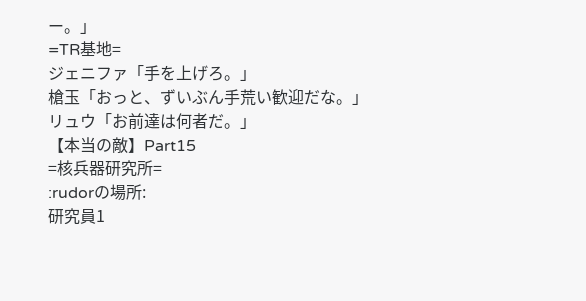ー。」
=TR基地=
ジェニファ「手を上げろ。」
槍玉「おっと、ずいぶん手荒い歓迎だな。」
リュウ「お前達は何者だ。」
【本当の敵】Part15
=核兵器研究所=
:rudorの場所:
研究員1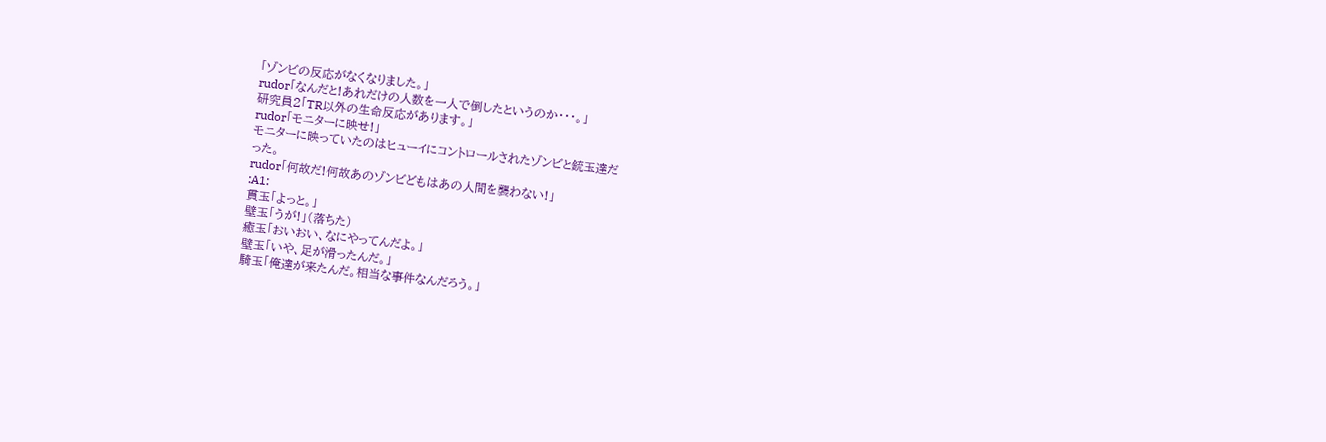「ゾンビの反応がなくなりました。」
rudor「なんだと!あれだけの人数を一人で倒したというのか・・・。」
研究員2「TR以外の生命反応があります。」
rudor「モニターに映せ!」
モニターに映っていたのはヒューイにコントロールされたゾンビと銃玉達だ
った。
rudor「何故だ!何故あのゾンビどもはあの人間を襲わない!」
:A1:
貫玉「よっと。」
壁玉「うが!」(落ちた)
癒玉「おいおい、なにやってんだよ。」
壁玉「いや、足が滑ったんだ。」
騎玉「俺達が来たんだ。相当な事件なんだろう。」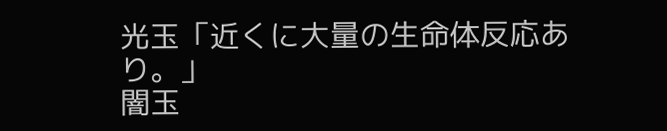光玉「近くに大量の生命体反応あり。」
闇玉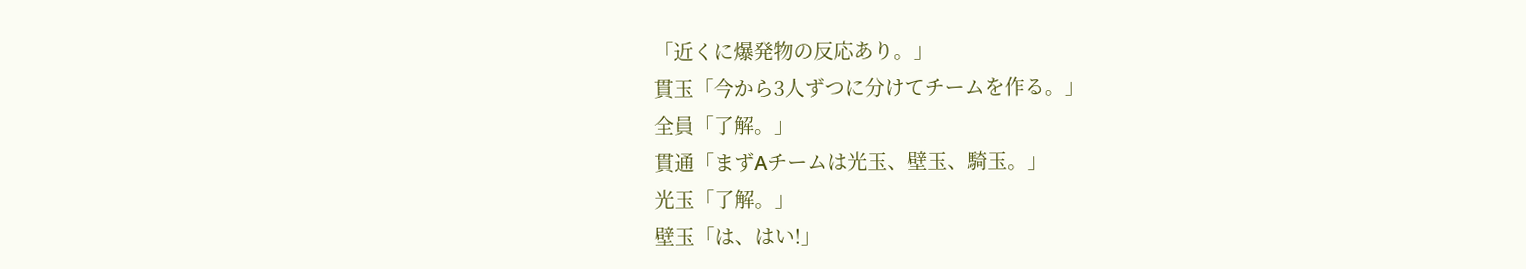「近くに爆発物の反応あり。」
貫玉「今から3人ずつに分けてチームを作る。」
全員「了解。」
貫通「まずΑチームは光玉、壁玉、騎玉。」
光玉「了解。」
壁玉「は、はい!」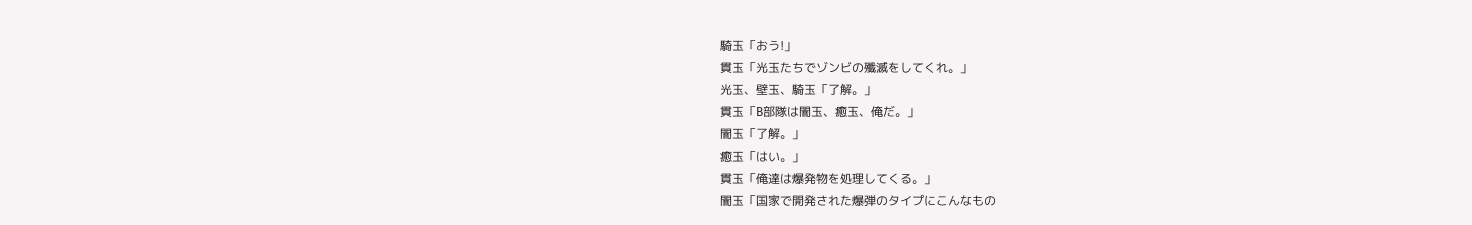騎玉「おう!」
貫玉「光玉たちでゾンビの殲滅をしてくれ。」
光玉、壁玉、騎玉「了解。」
貫玉「Β部隊は闇玉、癒玉、俺だ。」
闇玉「了解。」
癒玉「はい。」
貫玉「俺達は爆発物を処理してくる。」
闇玉「国家で開発された爆弾のタイプにこんなもの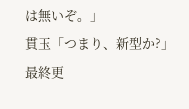は無いぞ。」
貫玉「つまり、新型か?」
最終更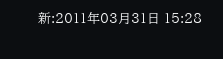新:2011年03月31日 15:28